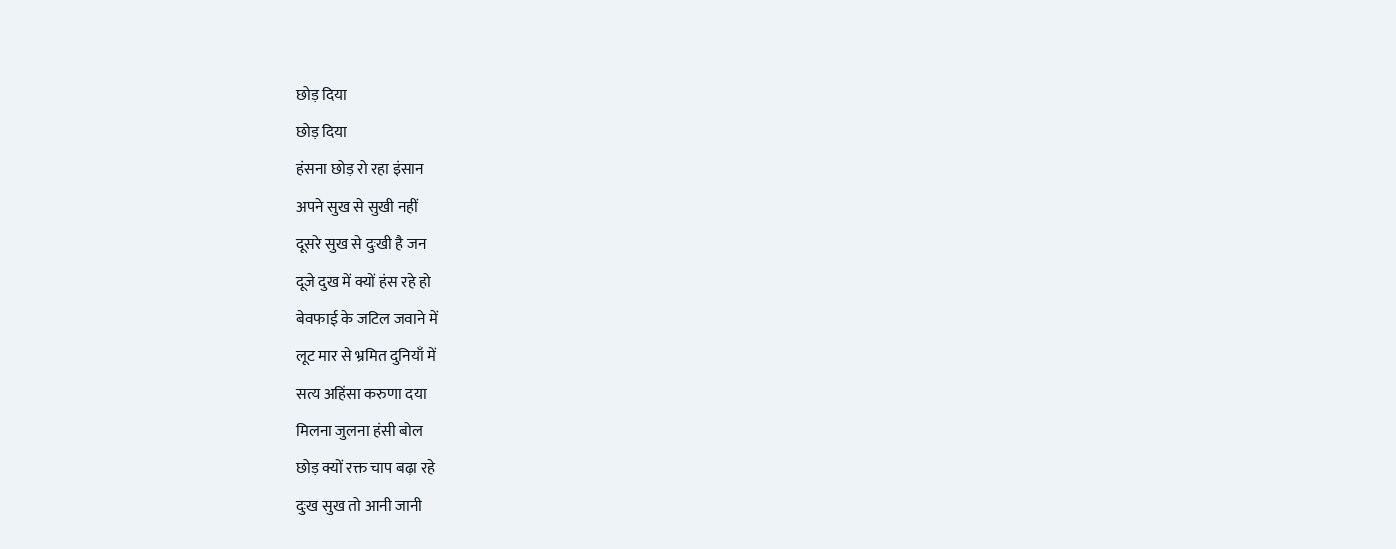छोड़ दिया
छोड़ दिया
हंसना छोड़ रो रहा इंसान
अपने सुख से सुखी नहीं
दूसरे सुख से दुःखी है जन
दूजे दुख में क्यों हंस रहे हो
बेवफाई के जटिल जवाने में
लूट मार से भ्रमित दुनियाँ में
सत्य अहिंसा करुणा दया
मिलना जुलना हंसी बोल
छोड़ क्यों रक्त चाप बढ़ा रहे
दुःख सुख तो आनी जानी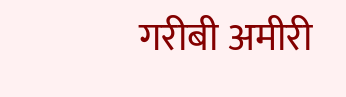गरीबी अमीरी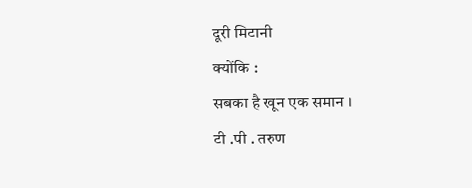दूरी मिटानी
क्योंकि :
सबका है खून एक समान ।
टी .पी . तरुण